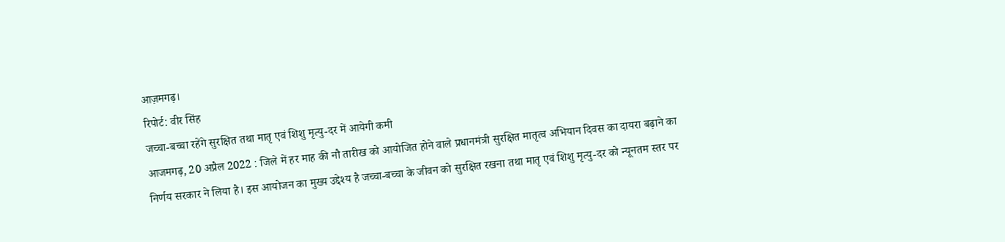आज़मगढ़।
रिपोर्ट: वीर सिंह
जच्चा-बच्चा रहेंगे सुरक्षित तथा मातृ एवं शिशु मृत्यु-दर में आयेगी कमी
आजमगढ़, 20 अप्रैल 2022 : जिले में हर माह की नौ तारीख को आयोजित होने वाले प्रधानमंत्री सुरक्षित मातृत्व अभियान दिवस का दायरा बढ़ाने का निर्णय सरकार ने लिया है। इस आयोजन का मुख्य उद्देश्य है जच्चा-बच्चा के जीवन को सुरक्षित रखना तथा मातृ एवं शिशु मृत्यु-दर को न्यूनतम स्तर पर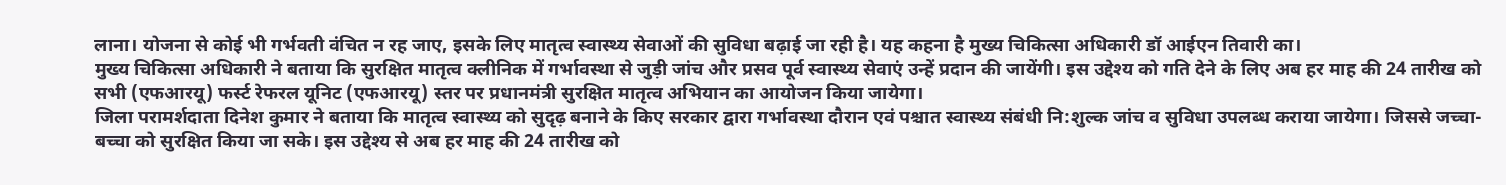लाना। योजना से कोई भी गर्भवती वंचित न रह जाए, इसके लिए मातृत्व स्वास्थ्य सेवाओं की सुविधा बढ़ाई जा रही है। यह कहना है मुख्य चिकित्सा अधिकारी डॉ आईएन तिवारी का।
मुख्य चिकित्सा अधिकारी ने बताया कि सुरक्षित मातृत्व क्लीनिक में गर्भावस्था से जुड़ी जांच और प्रसव पूर्व स्वास्थ्य सेवाएं उन्हें प्रदान की जायेंगी। इस उद्देश्य को गति देने के लिए अब हर माह की 24 तारीख को सभी (एफआरयू) फर्स्ट रेफरल यूनिट (एफआरयू) स्तर पर प्रधानमंत्री सुरक्षित मातृत्व अभियान का आयोजन किया जायेगा।
जिला परामर्शदाता दिनेश कुमार ने बताया कि मातृत्व स्वास्थ्य को सुदृढ़ बनाने के किए सरकार द्वारा गर्भावस्था दौरान एवं पश्चात स्वास्थ्य संबंधी नि:शुल्क जांच व सुविधा उपलब्ध कराया जायेगा। जिससे जच्चा-बच्चा को सुरक्षित किया जा सके। इस उद्देश्य से अब हर माह की 24 तारीख को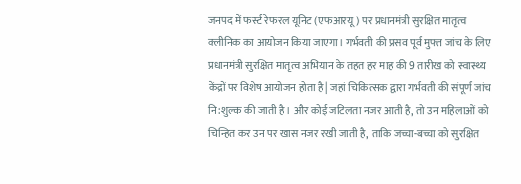जनपद में फर्स्ट रेफरल यूनिट (एफआरयू) पर प्रधानमंत्री सुरक्षित मातृत्व क्लीनिक का आयोजन किया जाएगा। गर्भवती की प्रसव पूर्व मुफ्त जांच के लिए प्रधानमंत्री सुरक्षित मातृत्व अभियान के तहत हर माह की 9 तारीख को स्वास्थ्य केंद्रों पर विशेष आयोजन होता है| जहां चिकित्सक द्वारा गर्भवती की संपूर्ण जांच नि:शुल्क की जाती है। और कोई जटिलता नजर आती है, तो उन महिलाओं को चिन्हित कर उन पर खास नजर रखी जाती है, ताकि जच्चा-बच्चा को सुरक्षित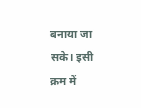बनाया जा सके। इसी क्रम में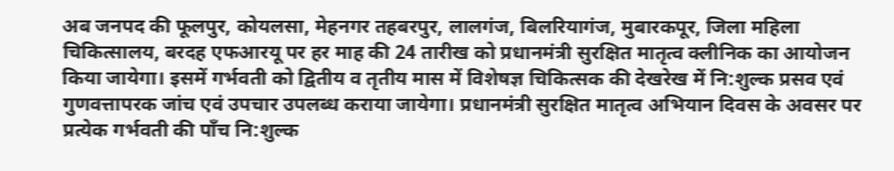अब जनपद की फूलपुर, कोयलसा, मेहनगर तहबरपुर, लालगंज, बिलरियागंज, मुबारकपूर, जिला महिला चिकित्सालय, बरदह एफआरयू पर हर माह की 24 तारीख को प्रधानमंत्री सुरक्षित मातृत्व क्लीनिक का आयोजन किया जायेगा। इसमें गर्भवती को द्वितीय व तृतीय मास में विशेषज्ञ चिकित्सक की देखरेख में नि:शुल्क प्रसव एवं गुणवत्तापरक जांच एवं उपचार उपलब्ध कराया जायेगा। प्रधानमंत्री सुरक्षित मातृत्व अभियान दिवस के अवसर पर प्रत्येक गर्भवती की पाँच नि:शुल्क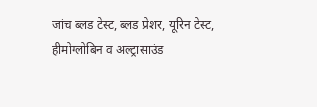जांच ब्लड टेस्ट, ब्लड प्रेशर, यूरिन टेस्ट, हीमोग्लोबिन व अल्ट्रासाउंड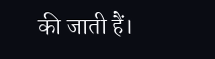की जाती हैं।